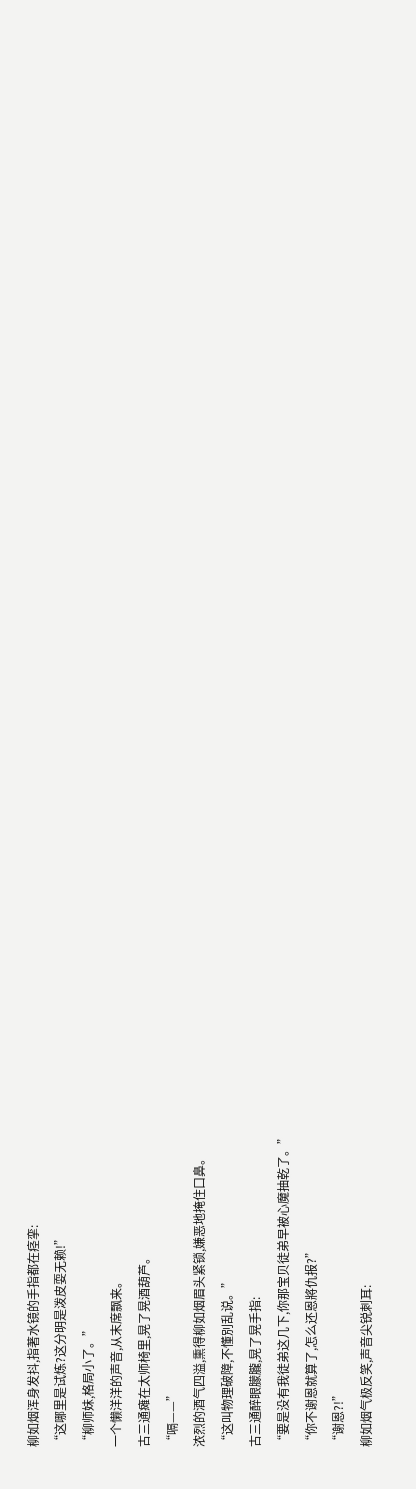柳如烟浑身发抖,指著水镜的手指都在痉挛:
“这哪里是试炼?这分明是泼皮耍无赖!”
“柳师妹,格局小了。”
一个懒洋洋的声音,从末席飘来。
古三通瘫在太师椅里,晃了晃酒葫芦。
“嗝——”
浓烈的酒气四溢,熏得柳如烟眉头紧锁,嫌恶地掩住口鼻。
“这叫物理破障,不懂別乱说。”
古三通醉眼朦朧,晃了晃手指:
“要是没有我徒弟这几下,你那宝贝徒弟早被心魔抽乾了。”
“你不谢恩就算了,怎么还恩將仇报?”
“谢恩?!”
柳如烟气极反笑,声音尖锐刺耳: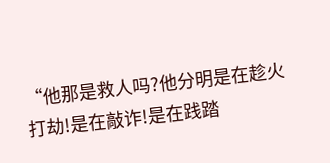“他那是救人吗?他分明是在趁火打劫!是在敲诈!是在践踏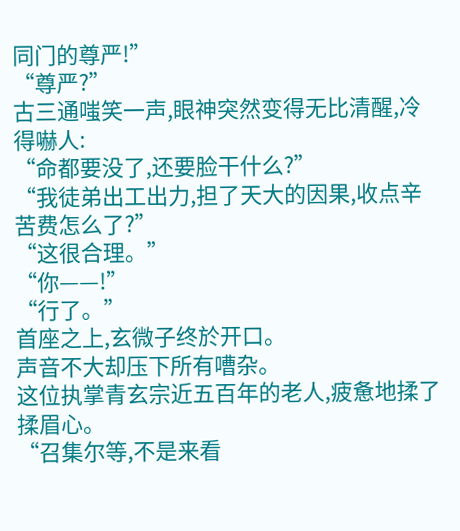同门的尊严!”
“尊严?”
古三通嗤笑一声,眼神突然变得无比清醒,冷得嚇人:
“命都要没了,还要脸干什么?”
“我徒弟出工出力,担了天大的因果,收点辛苦费怎么了?”
“这很合理。”
“你——!”
“行了。”
首座之上,玄微子终於开口。
声音不大却压下所有嘈杂。
这位执掌青玄宗近五百年的老人,疲惫地揉了揉眉心。
“召集尔等,不是来看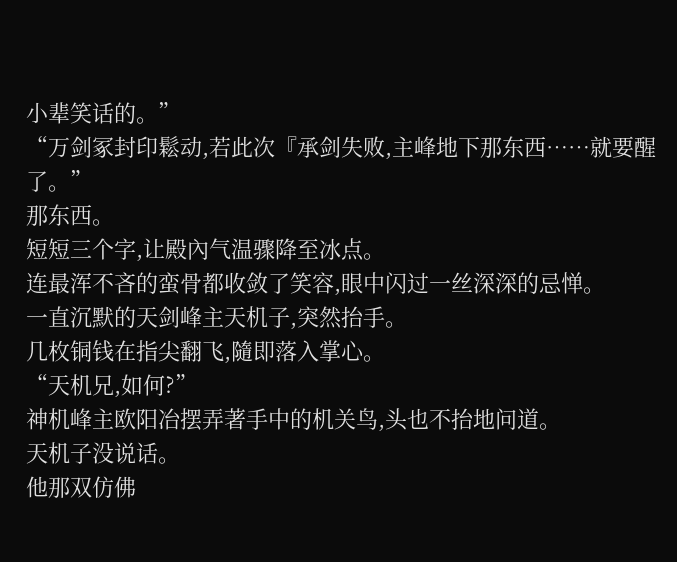小辈笑话的。”
“万剑冢封印鬆动,若此次『承剑失败,主峰地下那东西……就要醒了。”
那东西。
短短三个字,让殿內气温骤降至冰点。
连最浑不吝的蛮骨都收敛了笑容,眼中闪过一丝深深的忌惮。
一直沉默的天剑峰主天机子,突然抬手。
几枚铜钱在指尖翻飞,隨即落入掌心。
“天机兄,如何?”
神机峰主欧阳冶摆弄著手中的机关鸟,头也不抬地问道。
天机子没说话。
他那双仿佛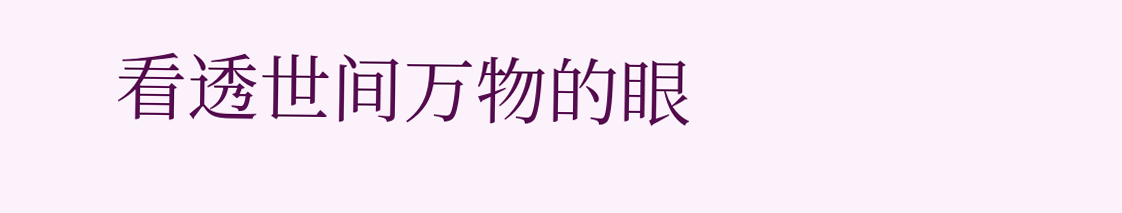看透世间万物的眼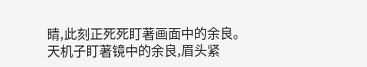睛,此刻正死死盯著画面中的余良。
天机子盯著镜中的余良,眉头紧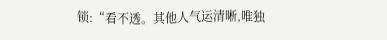锁:“看不透。其他人气运清晰,唯独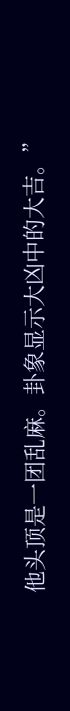他头顶是一团乱麻。卦象显示大凶中的大吉。”